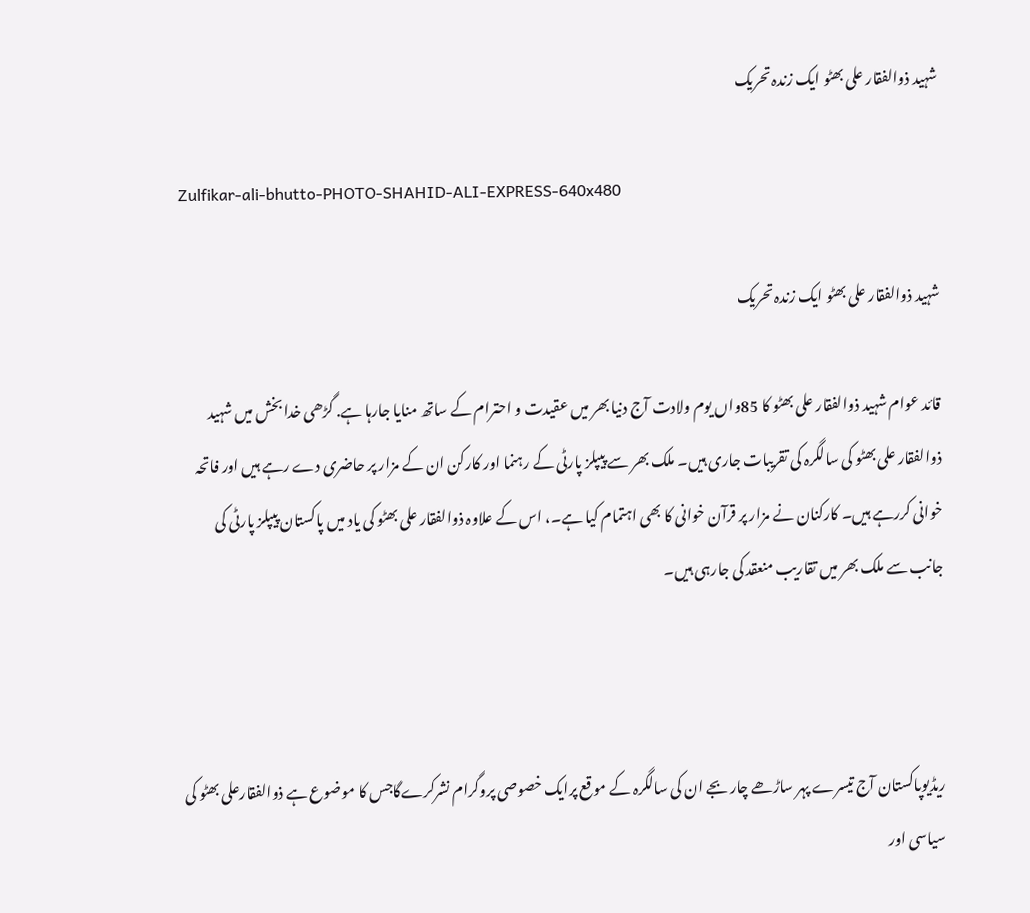شہید ذوالفقار علی بھٹو ایک زندہ تحریک

Zulfikar-ali-bhutto-PHOTO-SHAHID-ALI-EXPRESS-640x480

شہید ذوالفقار علی بھٹو ایک زندہ تحریک

قائد عوام شہید ذوالفقار علی بھٹو کا 85واں یوم ولادت آج دنیا بھر میں عقیدت و احترام کے ساتھ منایا جارہا ہے. گڑھی خدا بخش میں شہید ذوالفقار علی بھٹو کی سالگرہ کی تقریبات جاری ہیں۔ ملک بھر سے پیپلز پارٹی کے رہنما اور کارکن ان کے مزار پر حاضری دے رہے ہیں اور فاتحہ خوانی کررہے ہیں۔ کارکنان نے مزار پر قرآن خوانی کا بھی اہتمام کیا ہے۔، اس کے علاوہ ذوالفقار علی بھٹو کی یاد میں پاکستان پیپلز پارٹی کی جانب سے ملک بھر میں تقاریب منعقد کی جارہی ہیں۔



ریڈیوپاکستان آج تیسرے پہر ساڑھے چار بجے ان کی سالگرہ کے موقع پرایک خصوصی پروگرام نشرکرےگاجس کا موضوع ہے ذوالفقارعلی بھٹو کی سیاسی اور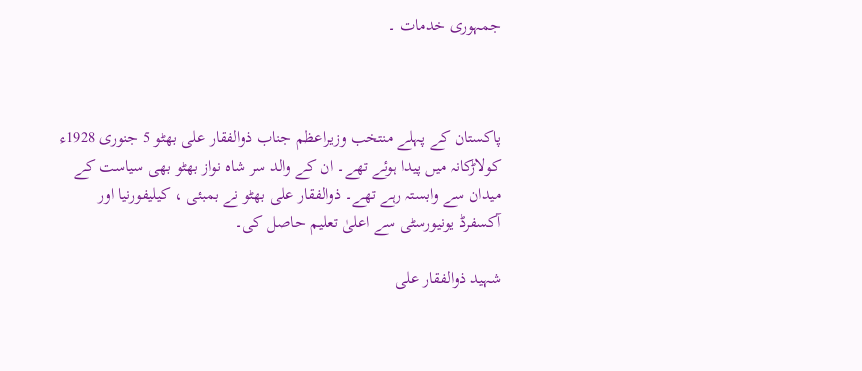جمہوری خدمات ۔



پاکستان کے پہلے منتخب وزیراعظم جناب ذوالفقار علی بھٹو 5 جنوری 1928ء کولاڑکانہ میں پیدا ہوئے تھے۔ ان کے والد سر شاہ نواز بھٹو بھی سیاست کے میدان سے وابستہ رہے تھے۔ ذوالفقار علی بھٹو نے بمبئی ، کیلیفورنیا اور آکسفرڈ یونیورسٹی سے اعلیٰ تعلیم حاصل کی۔

شہید ذوالفقار علی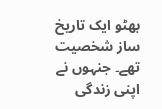بھٹو ایک تاریخ ساز شخصیت تھے۔ جنہوں نے اپنی زندگی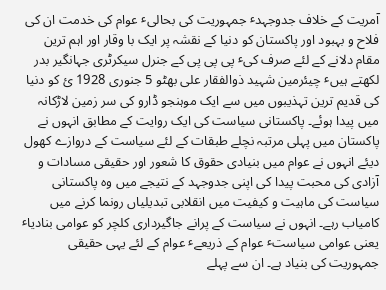آمریت کے خلاف جدوجہدٴ جمہوریت کی بحالیٴ عوام کی خدمت ان کی فلاح و بہبود اور پاکستان کو دنیا کے نقشہ پر ایک با وقار اور اہم ترین مقام دلانے کے لئے صرف کیٴ پی پی پی کے جنرل سیکرٹری جہانگیر بدر لکھتے ہیںٴ چیئرمین شہید ذوالفقار علی بھٹو 5 جنوری 1928 ئ کو دنیا کی قدیم ترین تہذیبوں میں سے ایک موہنجو ڈارو کی سر زمین لاڑکانہ میں پیدا ہوئے۔ پاکستانی سیاست کی ایک روایت کے مطابق انہوں نے پاکستان میں پہلی مرتبہ نچلے طبقات کے لئے سیاست کے دروازے کھول دیئے انہوں نے عوام میں بنیادی حقوق کا شعور اور حقیقی مسادات و آزادی کی محبت پیدا کی اپنی جدوجہد کے نتیجے میں وہ پاکستانی سیاست کی ماہیت و کیفیت میں انقلابی تبدیلیاں رونما کرنے میں کامیاب رہے۔ انہوں نے سیاست کے پرانے جاگیرداری کلچر کو عوامی بنادیاٴ یعنی عوامی سیاستٴ عوام کے ذریعےٴ عوام کے لئے یہی حقیقی جمہوریت کی بنیاد ہے۔ ان سے پہلے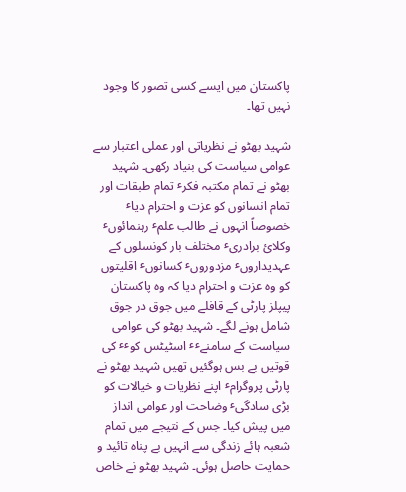پاکستان میں ایسے کسی تصور کا وجود نہیں تھا۔

شہید بھٹو نے نظریاتی اور عملی اعتبار سے عوامی سیاست کی بنیاد رکھی۔ شہید بھٹو نے تمام مکتبہ فکرٴ تمام طبقات اور تمام انسانوں کو عزت و احترام دیاٴ خصوصاً انہوں نے طالب علمٴ رہنمائوںٴ وکلائ برادریٴ مختلف بار کونسلوں کے عہدیداروںٴ مزدوروںٴ کسانوںٴ اقلیتوں کو وہ عزت و احترام دیا کہ وہ پاکستان پیپلز پارٹی کے قافلے میں جوق در جوق شامل ہونے لگے۔ شہید بھٹو کی عوامی سیاست کے سامنےٴٴ اسٹیٹس کوٴٴ کی قوتیں بے بس ہوگئیں تھیں شہید بھٹو نے پارٹی پروگرامٴ اپنے نظریات و خیالات کو بڑی سادگیٴ وضاحت اور عوامی انداز میں پیش کیا۔ جس کے نتیجے میں تمام شعبہ ہائے زندگی سے انہیں بے پناہ تائید و حمایت حاصل ہوئی۔ شہید بھٹو نے خاص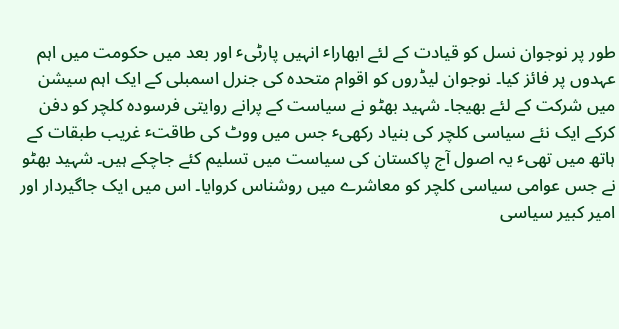طور پر نوجوان نسل کو قیادت کے لئے ابھاراٴ انہیں پارٹیٴ اور بعد میں حکومت میں اہم عہدوں پر فائز کیا۔ نوجوان لیڈروں کو اقوام متحدہ کی جنرل اسمبلی کے ایک اہم سیشن میں شرکت کے لئے بھیجا۔ شہید بھٹو نے سیاست کے پرانے روایتی فرسودہ کلچر کو دفن کرکے ایک نئے سیاسی کلچر کی بنیاد رکھیٴ جس میں ووٹ کی طاقتٴ غریب طبقات کے ہاتھ میں تھیٴ یہ اصول آج پاکستان کی سیاست میں تسلیم کئے جاچکے ہیں۔ شہید بھٹو نے جس عوامی سیاسی کلچر کو معاشرے میں روشناس کروایا۔ اس میں ایک جاگیردار اور امیر کبیر سیاسی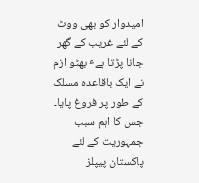امیدوار کو بھی ووٹ کے لئے غریب کے گھر جانا پڑتا ہےٴ بھٹو ازم نے ایک باقاعدہ مسلک کے طور پر فروغ پایا۔ جس کا اہم سبب جمہوریت کے لئے پاکستان پیپلز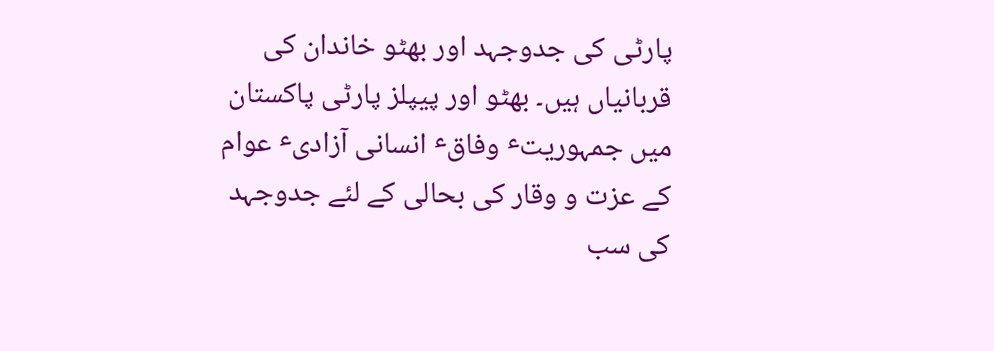پارٹی کی جدوجہد اور بھٹو خاندان کی قربانیاں ہیں۔ بھٹو اور پیپلز پارٹی پاکستان میں جمہوریتٴ وفاقٴ انسانی آزادیٴ عوام کے عزت و وقار کی بحالی کے لئے جدوجہد کی سب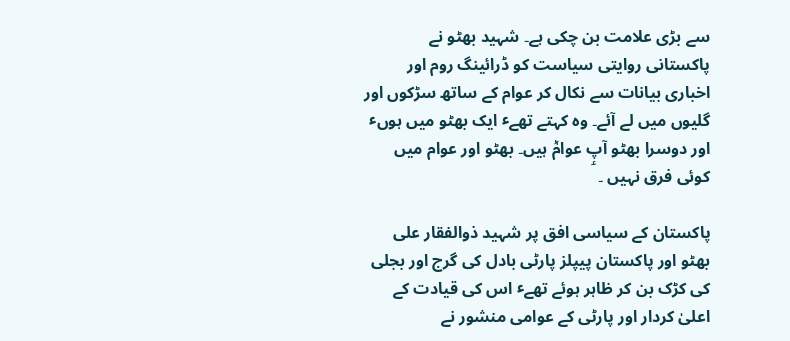سے بڑی علامت بن چکی ہے۔ شہید بھٹو نے پاکستانی روایتی سیاست کو ڈرائینگ روم اور اخباری بیانات سے نکال کر عوام کے ساتھ سڑکوں اور گلیوں میں لے آئے۔ وہ کہتے تھےٴ ایک بھٹو میں ہوںٴ اور دوسرا بھٹو آپٟ عوامٞ ہیں۔ بھٹو اور عوام میں کوئی فرق نہیں ۔

پاکستان کے سیاسی افق پر شہید ذوالفقار علی بھٹو اور پاکستان پیپلز پارٹی بادل کی گرج اور بجلی کی کڑک بن کر ظاہر ہوئے تھےٴ اس کی قیادت کے اعلیٰ کردار اور پارٹی کے عوامی منشور نے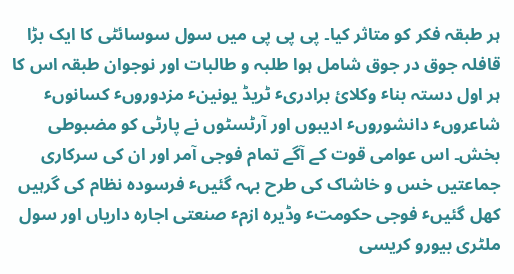ہر طبقہ فکر کو متاثر کیا۔ پی پی پی میں سول سوسائٹی کا ایک بڑا قافلہ جوق در جوق شامل ہوا طلبہ و طالبات اور نوجوان طبقہ اس کا ہر اول دستہ بناٴ وکلائ برادریٴ ٹریڈ یونینٴ مزدوروںٴ کسانوںٴ شاعروںٴ دانشوروںٴ ادیبوں اور آرٹسٹوں نے پارٹی کو مضبوطی بخش۔ اس عوامی قوت کے آگے تمام فوجی آمر اور ان کی سرکاری جماعتیں خس و خاشاک کی طرح بہہ گئیںٴ فرسودہ نظام کی گرہیں کھل گئیںٴ فوجی حکومتٴ وڈیرہ ازمٴ صنعتی اجارہ داریاں اور سول ملٹری بیورو کریسی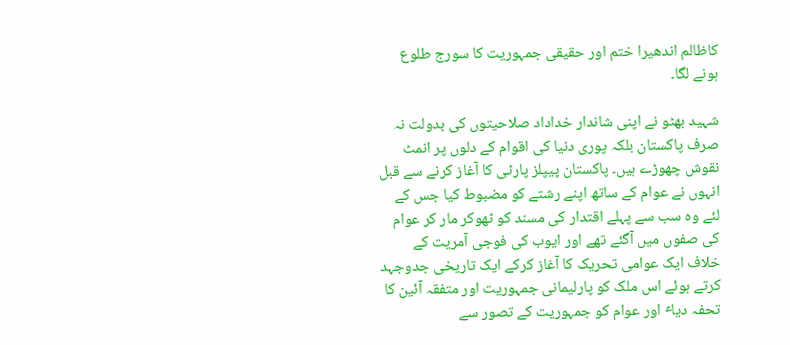کاظالم اندھیرا ختم اور حقیقی جمہوریت کا سورج طلوع ہونے لگا۔

شہید بھٹو نے اپنی شاندار خداداد صلاحیتوں کی بدولت نہ صرف پاکستان بلکہ پوری دنیا کی اقوام کے دلوں پر انمٹ نقوش چھوڑے ہیں۔ پاکستان پیپلز پارٹی کا آغاز کرنے سے قبل انہوں نے عوام کے ساتھ اپنے رشتے کو مضبوط کیا جس کے لئے وہ سب سے پہلے اقتدار کی مسند کو ٹھوکر مار کر عوام کی صفوں میں آگئے تھے اور ایوب کی فوجی آمریت کے خلاف ایک عوامی تحریک کا آغاز کرکے ایک تاریخی جدوجہد کرتے ہوئے اس ملک کو پارلیمانی جمہوریت اور متفقہ آئین کا تحفہ دیاٴ اور عوام کو جمہوریت کے تصور سے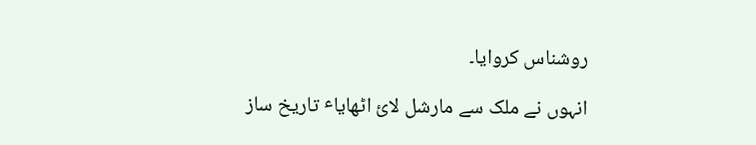روشناس کروایا۔

انہوں نے ملک سے مارشل لائ اٹھایاٴ تاریخ ساز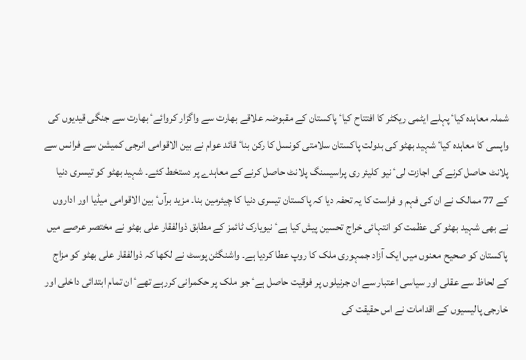شملہ معاہدہ کیاٴ پہلے ایٹمی ریکٹر کا افتتاح کیاٴ پاکستان کے مقبوضہ علاقے بھارت سے واگزار کروائےٴ بھارت سے جنگی قیدیوں کی واپسی کا معاہدہ کیاٴ شہید بھٹو کی بدولت پاکستان سلامتی کونسل کا رکن بناٴ قائد عوام نے بین الاقوامی انرجی کمیشن سے فرانس سے پلانٹ حاصل کرنے کی اجازت لیٴ نیو کلیئر ری پراسیسنگ پلانٹ حاصل کرنے کے معاہدے پر دستخط کئے۔ شہید بھٹو کو تیسری دنیا کے 77 ممالک نے ان کی فہم و فراست کا یہ تحفہ دیا کہ پاکستان تیسری دنیا کا چیئرمین بنا۔ مزید برآںٴ بین الاقوامی میڈیا اور اداروں نے بھی شہید بھٹو کی عظمت کو انتہائی خراج تحسین پیش کیا ہےٴ نیویارک ٹائمز کے مطابق ذوالفقار علی بھٹو نے مختصر عرصے میں پاکستان کو صحیح معنوں میں ایک آزاد جمہوری ملک کا روپ عطا کردیا ہے۔ واشنگٹن پوسٹ نے لکھا کہ ذوالفقار علی بھٹو کو مزاج کے لحاظ سے عقلی اور سیاسی اعتبار سے ان جرنیلوں پر فوقیت حاصل ہےٴ جو ملک پر حکمرانی کررہے تھےٴ ان تمام ابتدائی داخلی اور خارجی پالیسیوں کے اقدامات نے اس حقیقت کی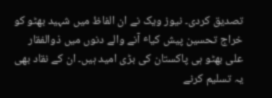تصدیق کردی۔ نیوز ویک نے ان الفاظ میں شہید بھٹو کو خراج تحسین پیش کیاٴ آنے والے دنوں میں ذوالفقار علی بھٹو ہی پاکستان کی بڑی امید ہیں۔ ان کے نقاد بھی یہ تسلیم کرنے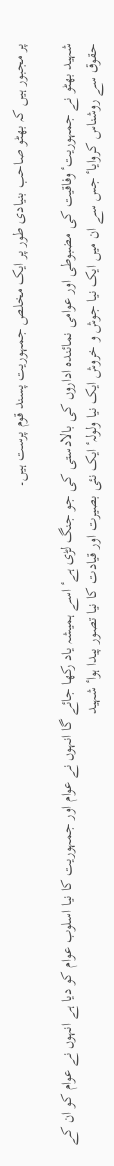پر مجبور ہیں کہ بھٹو صاحب بنیادی طور پر ایک مخلص جمہوریت پسند قوم پرست ہیں۔

شہید بھٹو نے جمہوریتٴ وفاقیت کی مضبوطی اور عوامی نمائندہ اداروں کی بالادستی کی جو جنگ لڑی ہےٴ اسے ہمیشہ یاد رکھا جائے گا انہوں نے عوام اور جمہوریت کا نیا اسلوب عوام کو دیا ہے انہوں نے عوام کو ان کے حقوق سے روشناس کروایاٴ جس سے ان میں ایک نیا جوش و خروش ایک نیا ولولہٴ ایک نئی بصیرت اور قیادت کا نیا تصور پیدا ہواٴ شہید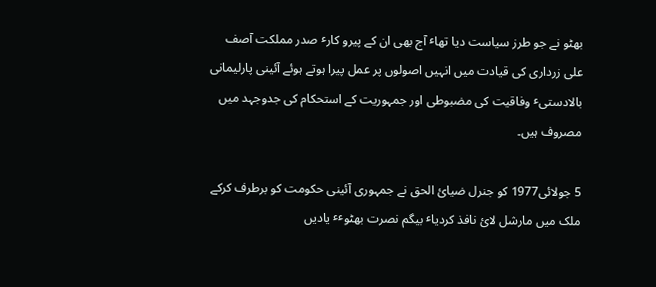بھٹو نے جو طرز سیاست دیا تھاٴ آج بھی ان کے پیرو کارٴ صدر مملکت آصف علی زرداری کی قیادت میں انہیں اصولوں پر عمل پیرا ہوتے ہوئے آئینی پارلیمانی بالادستیٴ وفاقیت کی مضبوطی اور جمہوریت کے استحکام کی جدوجہد میں مصروف ہیں۔

5 جولائی1977 کو جنرل ضیائ الحق نے جمہوری آئینی حکومت کو برطرف کرکے ملک میں مارشل لائ نافذ کردیاٴ بیگم نصرت بھٹوٴٴ یادیں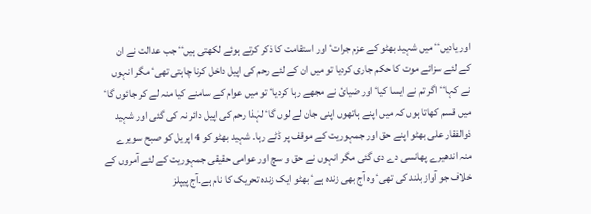اور یادیںٴٴ میں شہید بھٹو کے عزم جراتٴ اور استقامت کا ذکر کرتے ہوئے لکھتی ہیںٴٴ جب عدالت نے ان کے لئے سزائے موت کا حکم جاری کردیا تو میں ان کے لئے رحم کی اپیل داخل کرنا چاہتی تھیٴ مگر انہوں نے کہاٴٴ اگر تم نے ایسا کیاٴ اور ضیائ نے مجھے رہا کردیاٴ تو میں عوام کے سامنے کیا منہ لے کر جائوں گاٴ میں قسم کھاتا ہوں کہ میں اپنے ہاتھوں اپنی جان لے لوں گاٴ لہٰذا رحم کی اپیل دائر نہ کی گئی اور شہید ذوالفقار علی بھٹو اپنے حق اور جمہوریت کے موقف پر ڈٹے رہا۔ شہید بھٹو کو 4 اپریل کو صبح سویرے منہ اندھیرے پھانسی دے دی گئی مگر انہوں نے حق و سچ اور عوامی حقیقی جمہوریت کے لئے آمروں کے خلاف جو آواز بلند کی تھیٴ وہ آج بھی زندہ ہےٴ بھٹو ایک زندہ تحریک کا نام ہے۔آج پیپلز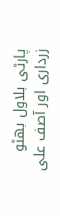پارٹی بلاول بھٹو زرداری اور آصف علی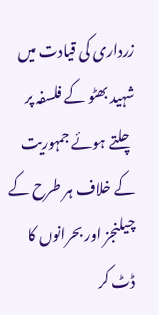زرداری کی قیادت میں شہید بھٹو کے فلسفہ پر چلتے ہوئے جمہوریت کے خلاف ہر طرح کے چیلنجز اور بحرانوں کا ڈٹ کر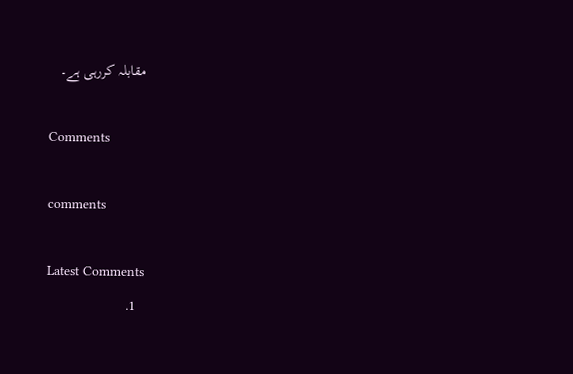مقابلہ کررہی ہے۔

Comments

comments

Latest Comments
  1.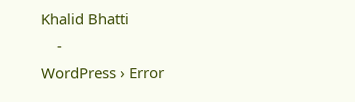Khalid Bhatti
    -
WordPress › Error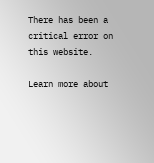There has been a critical error on this website.

Learn more about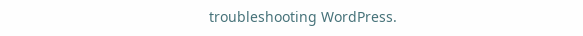troubleshooting WordPress.